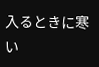入るときに寒い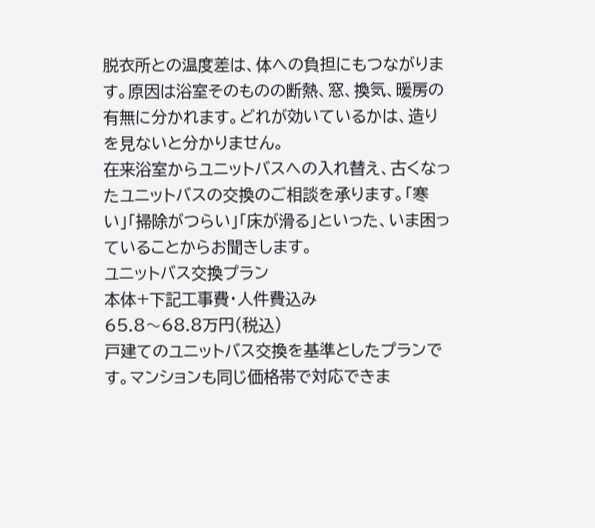脱衣所との温度差は、体への負担にもつながります。原因は浴室そのものの断熱、窓、換気、暖房の有無に分かれます。どれが効いているかは、造りを見ないと分かりません。
在来浴室からユニットバスへの入れ替え、古くなったユニットバスの交換のご相談を承ります。「寒い」「掃除がつらい」「床が滑る」といった、いま困っていることからお聞きします。
ユニットバス交換プラン
本体+下記工事費・人件費込み
65.8〜68.8万円(税込)
戸建てのユニットバス交換を基準としたプランです。マンションも同じ価格帯で対応できま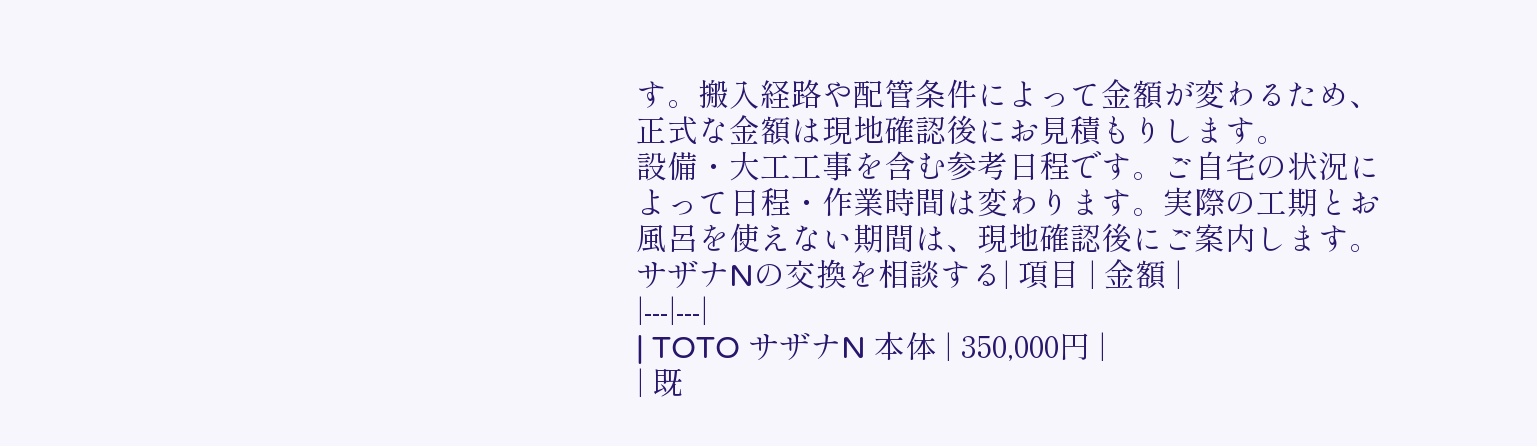す。搬入経路や配管条件によって金額が変わるため、正式な金額は現地確認後にお見積もりします。
設備・大工工事を含む参考日程です。ご自宅の状況によって日程・作業時間は変わります。実際の工期とお風呂を使えない期間は、現地確認後にご案内します。
サザナNの交換を相談する| 項目 | 金額 |
|---|---|
| TOTO サザナN 本体 | 350,000円 |
| 既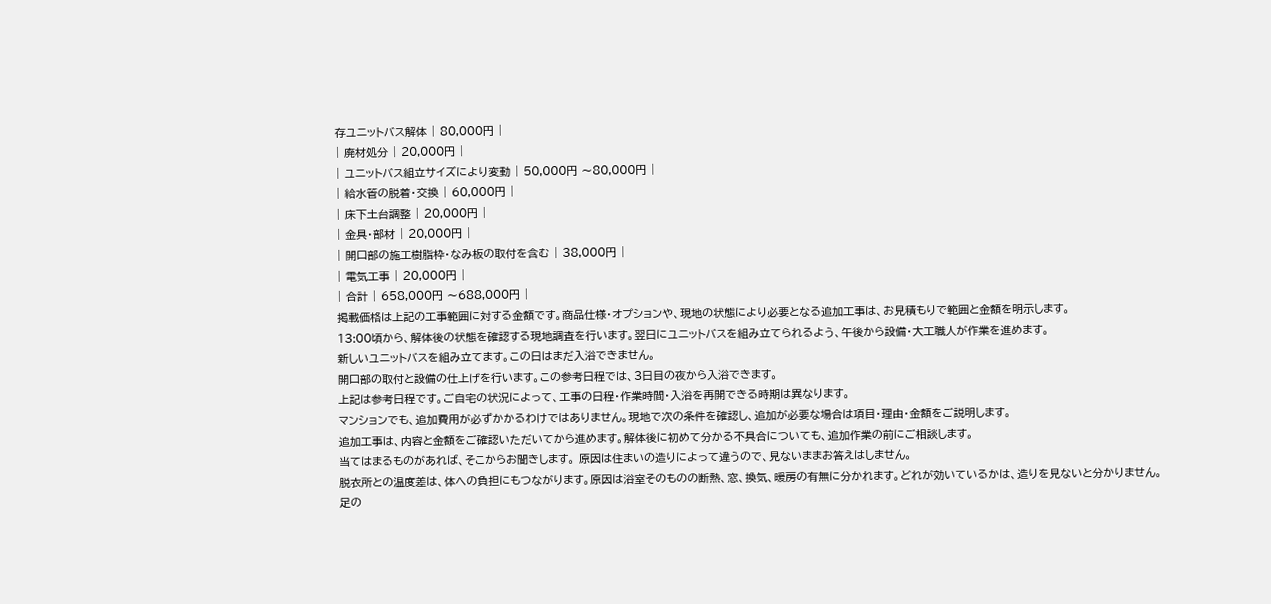存ユニットバス解体 | 80,000円 |
| 廃材処分 | 20,000円 |
| ユニットバス組立サイズにより変動 | 50,000円 〜80,000円 |
| 給水管の脱着・交換 | 60,000円 |
| 床下土台調整 | 20,000円 |
| 金具・部材 | 20,000円 |
| 開口部の施工樹脂枠・なみ板の取付を含む | 38,000円 |
| 電気工事 | 20,000円 |
| 合計 | 658,000円 〜688,000円 |
掲載価格は上記の工事範囲に対する金額です。商品仕様・オプションや、現地の状態により必要となる追加工事は、お見積もりで範囲と金額を明示します。
13:00頃から、解体後の状態を確認する現地調査を行います。翌日にユニットバスを組み立てられるよう、午後から設備・大工職人が作業を進めます。
新しいユニットバスを組み立てます。この日はまだ入浴できません。
開口部の取付と設備の仕上げを行います。この参考日程では、3日目の夜から入浴できます。
上記は参考日程です。ご自宅の状況によって、工事の日程・作業時間・入浴を再開できる時期は異なります。
マンションでも、追加費用が必ずかかるわけではありません。現地で次の条件を確認し、追加が必要な場合は項目・理由・金額をご説明します。
追加工事は、内容と金額をご確認いただいてから進めます。解体後に初めて分かる不具合についても、追加作業の前にご相談します。
当てはまるものがあれば、そこからお聞きします。 原因は住まいの造りによって違うので、見ないままお答えはしません。
脱衣所との温度差は、体への負担にもつながります。原因は浴室そのものの断熱、窓、換気、暖房の有無に分かれます。どれが効いているかは、造りを見ないと分かりません。
足の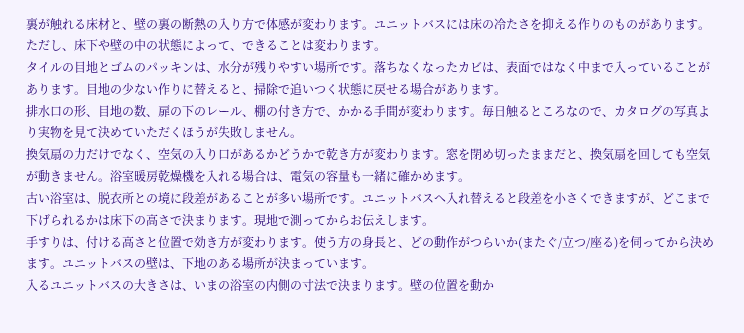裏が触れる床材と、壁の裏の断熱の入り方で体感が変わります。ユニットバスには床の冷たさを抑える作りのものがあります。ただし、床下や壁の中の状態によって、できることは変わります。
タイルの目地とゴムのパッキンは、水分が残りやすい場所です。落ちなくなったカビは、表面ではなく中まで入っていることがあります。目地の少ない作りに替えると、掃除で追いつく状態に戻せる場合があります。
排水口の形、目地の数、扉の下のレール、棚の付き方で、かかる手間が変わります。毎日触るところなので、カタログの写真より実物を見て決めていただくほうが失敗しません。
換気扇の力だけでなく、空気の入り口があるかどうかで乾き方が変わります。窓を閉め切ったままだと、換気扇を回しても空気が動きません。浴室暖房乾燥機を入れる場合は、電気の容量も一緒に確かめます。
古い浴室は、脱衣所との境に段差があることが多い場所です。ユニットバスへ入れ替えると段差を小さくできますが、どこまで下げられるかは床下の高さで決まります。現地で測ってからお伝えします。
手すりは、付ける高さと位置で効き方が変わります。使う方の身長と、どの動作がつらいか(またぐ/立つ/座る)を伺ってから決めます。ユニットバスの壁は、下地のある場所が決まっています。
入るユニットバスの大きさは、いまの浴室の内側の寸法で決まります。壁の位置を動か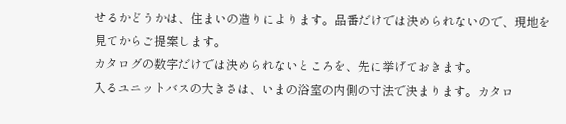せるかどうかは、住まいの造りによります。品番だけでは決められないので、現地を見てからご提案します。
カタログの数字だけでは決められないところを、先に挙げておきます。
入るユニットバスの大きさは、いまの浴室の内側の寸法で決まります。カタロ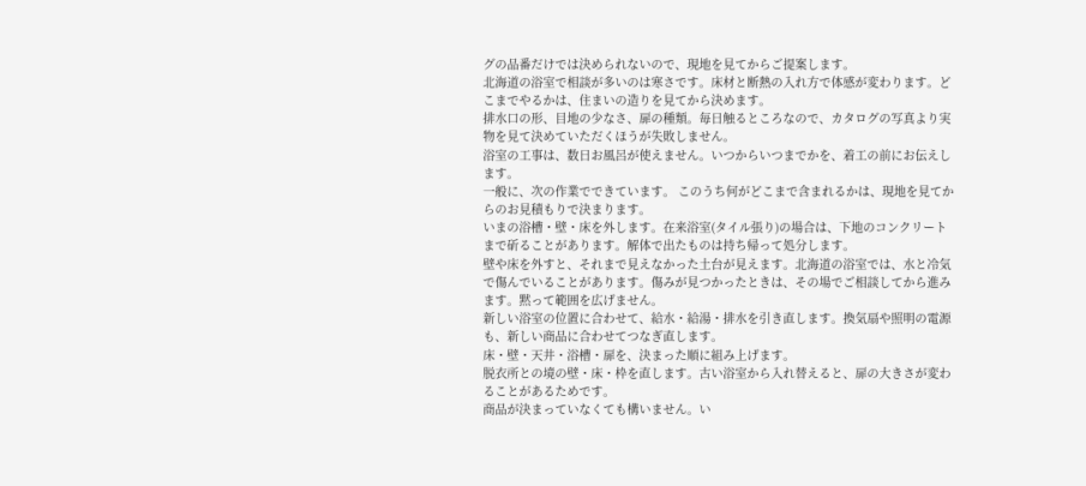グの品番だけでは決められないので、現地を見てからご提案します。
北海道の浴室で相談が多いのは寒さです。床材と断熱の入れ方で体感が変わります。どこまでやるかは、住まいの造りを見てから決めます。
排水口の形、目地の少なさ、扉の種類。毎日触るところなので、カタログの写真より実物を見て決めていただくほうが失敗しません。
浴室の工事は、数日お風呂が使えません。いつからいつまでかを、着工の前にお伝えします。
一般に、次の作業でできています。 このうち何がどこまで含まれるかは、現地を見てからのお見積もりで決まります。
いまの浴槽・壁・床を外します。在来浴室(タイル張り)の場合は、下地のコンクリートまで斫ることがあります。解体で出たものは持ち帰って処分します。
壁や床を外すと、それまで見えなかった土台が見えます。北海道の浴室では、水と冷気で傷んでいることがあります。傷みが見つかったときは、その場でご相談してから進みます。黙って範囲を広げません。
新しい浴室の位置に合わせて、給水・給湯・排水を引き直します。換気扇や照明の電源も、新しい商品に合わせてつなぎ直します。
床・壁・天井・浴槽・扉を、決まった順に組み上げます。
脱衣所との境の壁・床・枠を直します。古い浴室から入れ替えると、扉の大きさが変わることがあるためです。
商品が決まっていなくても構いません。い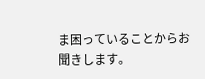ま困っていることからお聞きします。